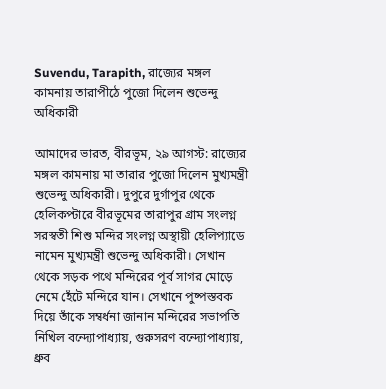Suvendu, Tarapith, রাজ্যের মঙ্গল কামনায় তারাপীঠে পুজো দিলেন শুভেন্দু অধিকারী

আমাদের ভারত, বীরভূম, ২৯ আগস্ট: রাজ্যের মঙ্গল কামনায় মা তারার পুজো দিলেন মুখ্যমন্ত্রী শুভেন্দু অধিকারী। দুপুরে দুর্গাপুর থেকে হেলিকপ্টারে বীরভূমের তারাপুর গ্রাম সংলগ্ন সরস্বতী শিশু মন্দির সংলগ্ন অস্থায়ী হেলিপ্যাডে নামেন মুখ্যমন্ত্রী শুভেন্দু অধিকারী। সেখান থেকে সড়ক পথে মন্দিরের পূর্ব সাগর মোড়ে নেমে হেঁটে মন্দিরে যান। সেখানে পুষ্পস্তবক দিয়ে তাঁকে সম্বর্ধনা জানান মন্দিরের সভাপতি নিখিল বন্দ্যোপাধ্যায়, গুরুসরণ বন্দ্যোপাধ্যায়, ধ্রুব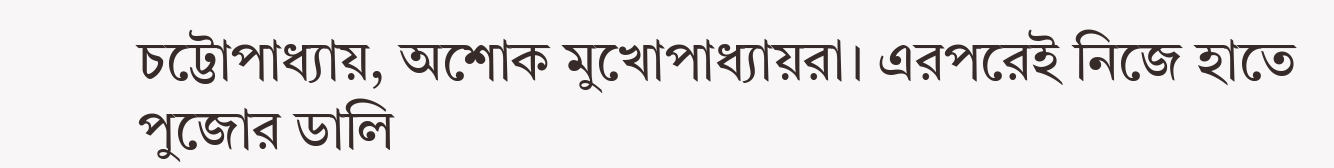চট্টোপাধ্যায়, অশোক মুখোপাধ্যায়রা। এরপরেই নিজে হাতে পুজোর ডালি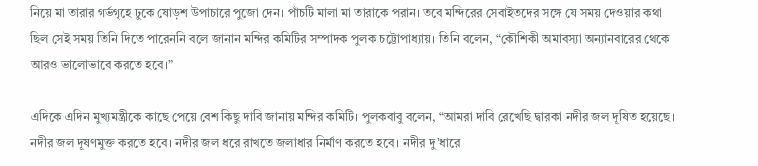নিয়ে মা তারার গর্ভগৃহে ঢুকে ষোড়শ উপাচারে পুজো দেন। পাঁচটি মালা মা তারাকে পরান। তবে মন্দিরের সেবাইতদের সঙ্গে যে সময় দেওয়ার কথা ছিল সেই সময় তিনি দিতে পারেননি বলে জানান মন্দির কমিটির সম্পাদক পুলক চট্টোপাধ্যায়। তিনি বলেন, “কৌশিকী অমাবস্যা অন্যানবারের থেকে আরও ভালোভাবে করতে হবে।”

এদিকে এদিন মুখ্যমন্ত্রীকে কাছে পেয়ে বেশ কিছু দাবি জানায় মন্দির কমিটি। পুলকবাবু বলেন, “আমরা দাবি রেখেছি দ্বারকা নদীর জল দূষিত হয়েছে। নদীর জল দূষণমুক্ত করতে হবে। নদীর জল ধরে রাখতে জলাধার নির্মাণ করতে হবে। নদীর দু’ধারে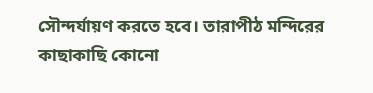সৌন্দর্যায়ণ করতে হবে। তারাপীঠ মন্দিরের কাছাকাছি কোনো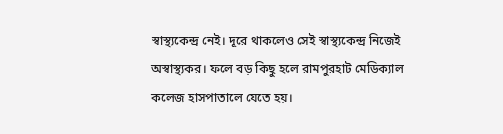স্বাস্থ্যকেন্দ্র নেই। দূরে থাকলেও সেই স্বাস্থ্যকেন্দ্র নিজেই অস্বাস্থ্যকর। ফলে বড় কিছু হলে রামপুরহাট মেডিক্যাল কলেজ হাসপাতালে যেতে হয়।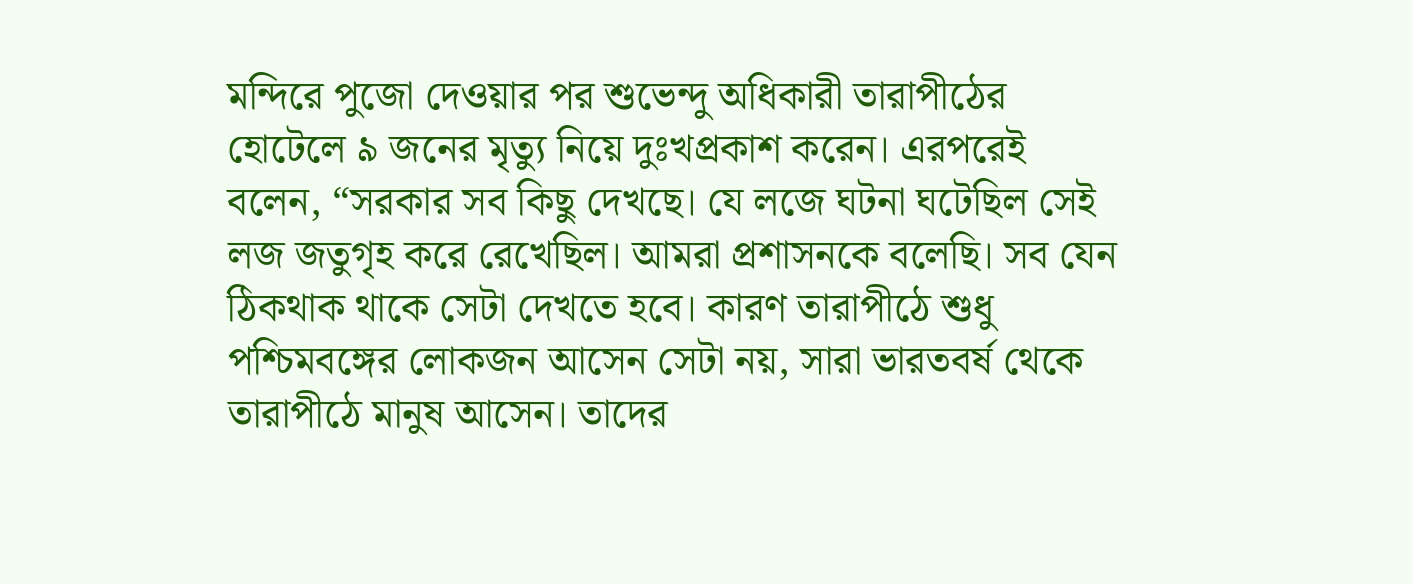মন্দিরে পুজো দেওয়ার পর শুভেন্দু অধিকারী তারাপীঠের হোটেলে ৯ জনের মৃত্যু নিয়ে দুঃখপ্রকাশ করেন। এরপরেই বলেন, “সরকার সব কিছু দেখছে। যে লজে ঘটনা ঘটেছিল সেই লজ জতুগৃহ করে রেখেছিল। আমরা প্রশাসনকে বলেছি। সব যেন ঠিকথাক থাকে সেটা দেখতে হবে। কারণ তারাপীঠে শুধু পশ্চিমবঙ্গের লোকজন আসেন সেটা নয়, সারা ভারতবর্ষ থেকে তারাপীঠে মানুষ আসেন। তাদের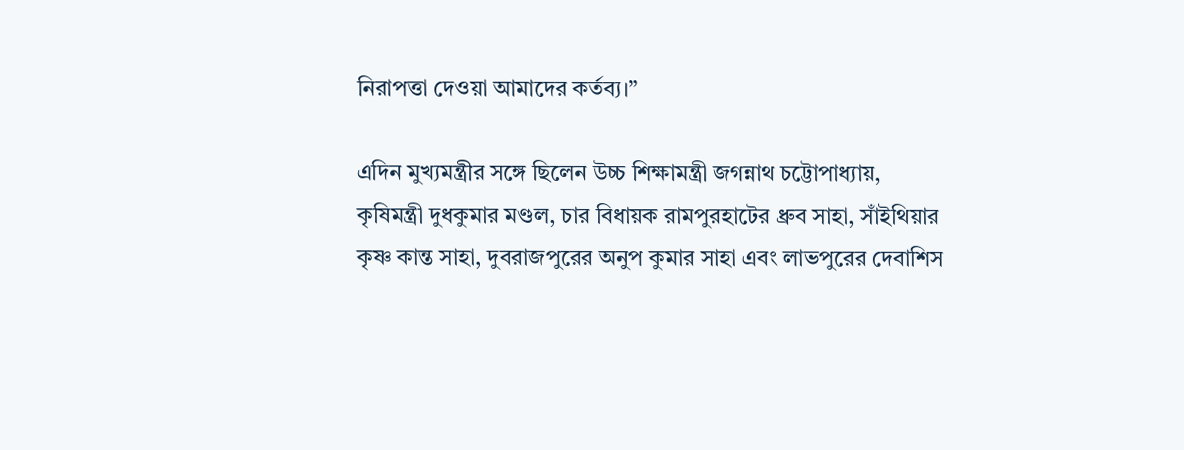নিরাপত্তা দেওয়া আমাদের কর্তব্য।”

এদিন মুখ্যমন্ত্রীর সঙ্গে ছিলেন উচ্চ শিক্ষামন্ত্রী জগন্নাথ চট্টোপাধ্যায়, কৃষিমন্ত্রী দুধকুমার মণ্ডল, চার বিধায়ক রামপুরহাটের ধ্রুব সাহা, সাঁইথিয়ার কৃষ্ণ কান্ত সাহা, দুবরাজপুরের অনুপ কুমার সাহা এবং লাভপুরের দেবাশিস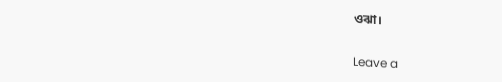ওঝা।

Leave a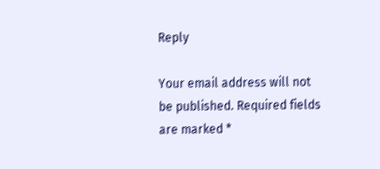Reply

Your email address will not be published. Required fields are marked *